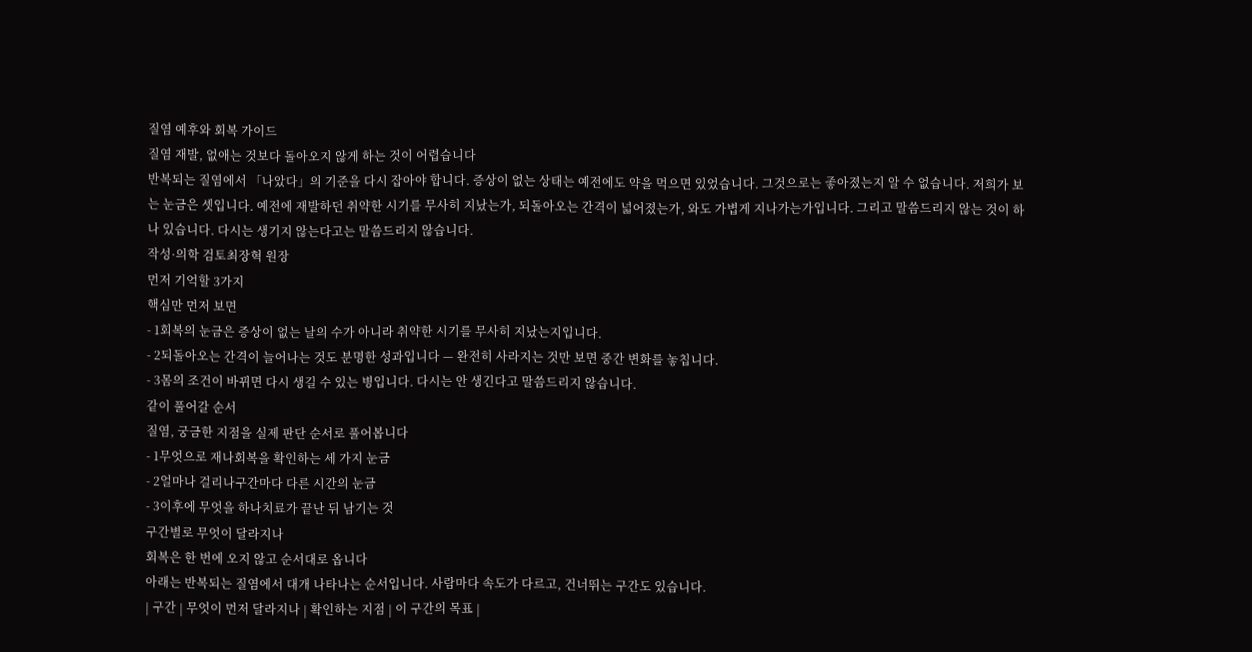질염 예후와 회복 가이드
질염 재발, 없애는 것보다 돌아오지 않게 하는 것이 어렵습니다
반복되는 질염에서 「나았다」의 기준을 다시 잡아야 합니다. 증상이 없는 상태는 예전에도 약을 먹으면 있었습니다. 그것으로는 좋아졌는지 알 수 없습니다. 저희가 보는 눈금은 셋입니다. 예전에 재발하던 취약한 시기를 무사히 지났는가, 되돌아오는 간격이 넓어졌는가, 와도 가볍게 지나가는가입니다. 그리고 말씀드리지 않는 것이 하나 있습니다. 다시는 생기지 않는다고는 말씀드리지 않습니다.
작성·의학 검토최장혁 원장
먼저 기억할 3가지
핵심만 먼저 보면
- 1회복의 눈금은 증상이 없는 날의 수가 아니라 취약한 시기를 무사히 지났는지입니다.
- 2되돌아오는 간격이 늘어나는 것도 분명한 성과입니다 — 완전히 사라지는 것만 보면 중간 변화를 놓칩니다.
- 3몸의 조건이 바뀌면 다시 생길 수 있는 병입니다. 다시는 안 생긴다고 말씀드리지 않습니다.
같이 풀어갈 순서
질염, 궁금한 지점을 실제 판단 순서로 풀어봅니다
- 1무엇으로 재나회복을 확인하는 세 가지 눈금
- 2얼마나 걸리나구간마다 다른 시간의 눈금
- 3이후에 무엇을 하나치료가 끝난 뒤 남기는 것
구간별로 무엇이 달라지나
회복은 한 번에 오지 않고 순서대로 옵니다
아래는 반복되는 질염에서 대개 나타나는 순서입니다. 사람마다 속도가 다르고, 건너뛰는 구간도 있습니다.
| 구간 | 무엇이 먼저 달라지나 | 확인하는 지점 | 이 구간의 목표 |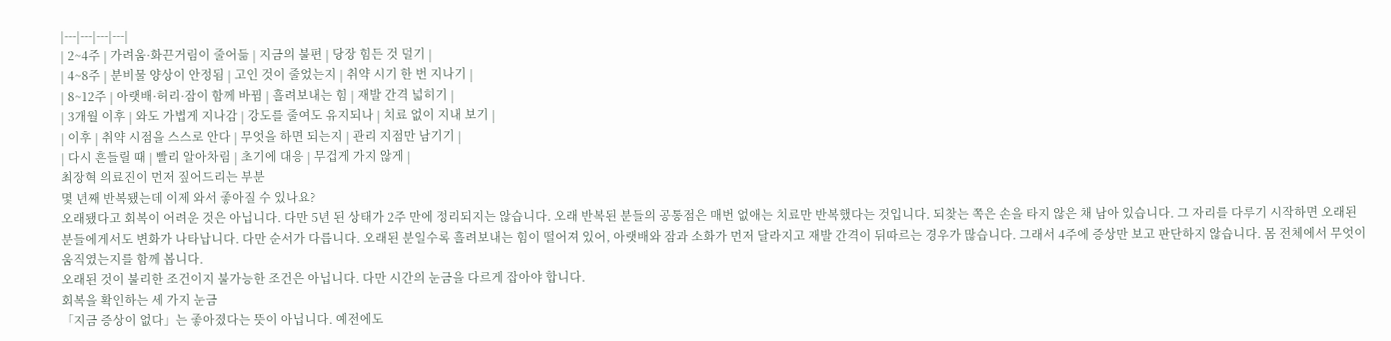|---|---|---|---|
| 2~4주 | 가려움·화끈거림이 줄어듦 | 지금의 불편 | 당장 힘든 것 덜기 |
| 4~8주 | 분비물 양상이 안정됨 | 고인 것이 줄었는지 | 취약 시기 한 번 지나기 |
| 8~12주 | 아랫배·허리·잠이 함께 바뀜 | 흘려보내는 힘 | 재발 간격 넓히기 |
| 3개월 이후 | 와도 가볍게 지나감 | 강도를 줄여도 유지되나 | 치료 없이 지내 보기 |
| 이후 | 취약 시점을 스스로 안다 | 무엇을 하면 되는지 | 관리 지점만 남기기 |
| 다시 흔들릴 때 | 빨리 알아차림 | 초기에 대응 | 무겁게 가지 않게 |
최장혁 의료진이 먼저 짚어드리는 부분
몇 년째 반복됐는데 이제 와서 좋아질 수 있나요?
오래됐다고 회복이 어려운 것은 아닙니다. 다만 5년 된 상태가 2주 만에 정리되지는 않습니다. 오래 반복된 분들의 공통점은 매번 없애는 치료만 반복했다는 것입니다. 되찾는 쪽은 손을 타지 않은 채 남아 있습니다. 그 자리를 다루기 시작하면 오래된 분들에게서도 변화가 나타납니다. 다만 순서가 다릅니다. 오래된 분일수록 흘려보내는 힘이 떨어져 있어, 아랫배와 잠과 소화가 먼저 달라지고 재발 간격이 뒤따르는 경우가 많습니다. 그래서 4주에 증상만 보고 판단하지 않습니다. 몸 전체에서 무엇이 움직였는지를 함께 봅니다.
오래된 것이 불리한 조건이지 불가능한 조건은 아닙니다. 다만 시간의 눈금을 다르게 잡아야 합니다.
회복을 확인하는 세 가지 눈금
「지금 증상이 없다」는 좋아졌다는 뜻이 아닙니다. 예전에도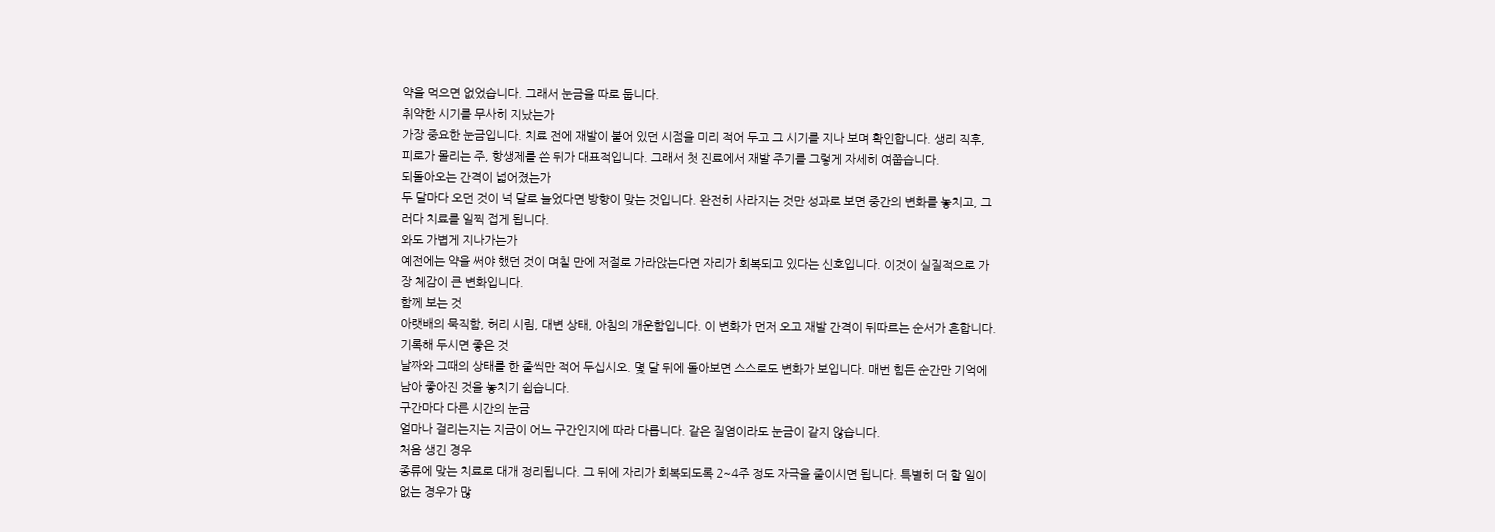약을 먹으면 없었습니다. 그래서 눈금을 따로 둡니다.
취약한 시기를 무사히 지났는가
가장 중요한 눈금입니다. 치료 전에 재발이 붙어 있던 시점을 미리 적어 두고 그 시기를 지나 보며 확인합니다. 생리 직후, 피로가 몰리는 주, 항생제를 쓴 뒤가 대표적입니다. 그래서 첫 진료에서 재발 주기를 그렇게 자세히 여쭙습니다.
되돌아오는 간격이 넓어졌는가
두 달마다 오던 것이 넉 달로 늘었다면 방향이 맞는 것입니다. 완전히 사라지는 것만 성과로 보면 중간의 변화를 놓치고, 그러다 치료를 일찍 접게 됩니다.
와도 가볍게 지나가는가
예전에는 약을 써야 했던 것이 며칠 만에 저절로 가라앉는다면 자리가 회복되고 있다는 신호입니다. 이것이 실질적으로 가장 체감이 큰 변화입니다.
함께 보는 것
아랫배의 묵직함, 허리 시림, 대변 상태, 아침의 개운함입니다. 이 변화가 먼저 오고 재발 간격이 뒤따르는 순서가 흔합니다.
기록해 두시면 좋은 것
날짜와 그때의 상태를 한 줄씩만 적어 두십시오. 몇 달 뒤에 돌아보면 스스로도 변화가 보입니다. 매번 힘든 순간만 기억에 남아 좋아진 것을 놓치기 쉽습니다.
구간마다 다른 시간의 눈금
얼마나 걸리는지는 지금이 어느 구간인지에 따라 다릅니다. 같은 질염이라도 눈금이 같지 않습니다.
처음 생긴 경우
종류에 맞는 치료로 대개 정리됩니다. 그 뒤에 자리가 회복되도록 2~4주 정도 자극을 줄이시면 됩니다. 특별히 더 할 일이 없는 경우가 많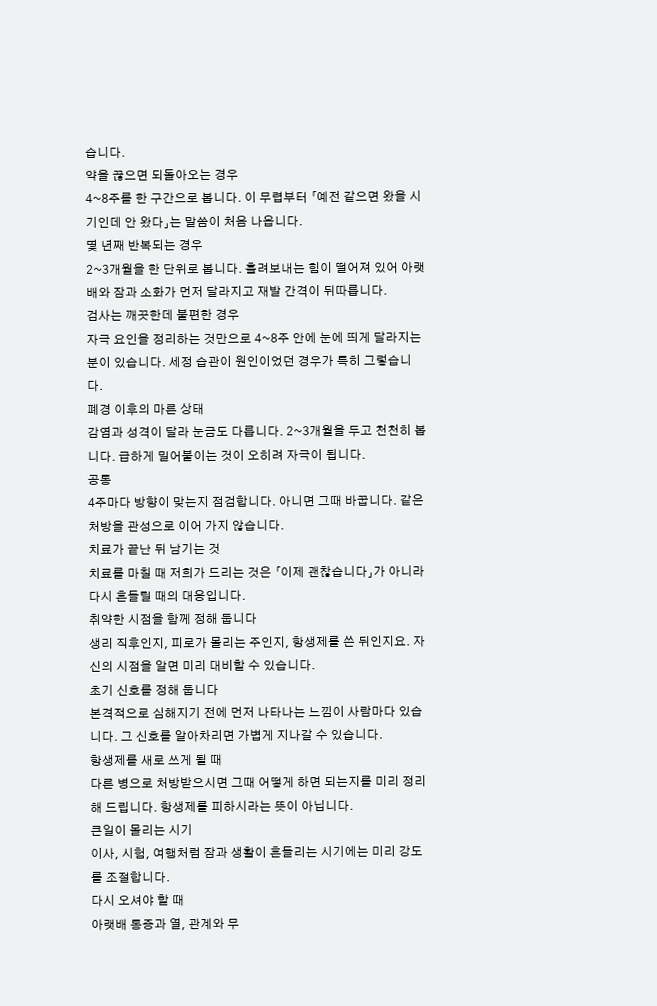습니다.
약을 끊으면 되돌아오는 경우
4~8주를 한 구간으로 봅니다. 이 무렵부터 「예전 같으면 왔을 시기인데 안 왔다」는 말씀이 처음 나옵니다.
몇 년째 반복되는 경우
2~3개월을 한 단위로 봅니다. 흘려보내는 힘이 떨어져 있어 아랫배와 잠과 소화가 먼저 달라지고 재발 간격이 뒤따릅니다.
검사는 깨끗한데 불편한 경우
자극 요인을 정리하는 것만으로 4~8주 안에 눈에 띄게 달라지는 분이 있습니다. 세정 습관이 원인이었던 경우가 특히 그렇습니다.
폐경 이후의 마른 상태
감염과 성격이 달라 눈금도 다릅니다. 2~3개월을 두고 천천히 봅니다. 급하게 밀어붙이는 것이 오히려 자극이 됩니다.
공통
4주마다 방향이 맞는지 점검합니다. 아니면 그때 바꿉니다. 같은 처방을 관성으로 이어 가지 않습니다.
치료가 끝난 뒤 남기는 것
치료를 마칠 때 저희가 드리는 것은 「이제 괜찮습니다」가 아니라 다시 흔들릴 때의 대응입니다.
취약한 시점을 함께 정해 둡니다
생리 직후인지, 피로가 몰리는 주인지, 항생제를 쓴 뒤인지요. 자신의 시점을 알면 미리 대비할 수 있습니다.
초기 신호를 정해 둡니다
본격적으로 심해지기 전에 먼저 나타나는 느낌이 사람마다 있습니다. 그 신호를 알아차리면 가볍게 지나갈 수 있습니다.
항생제를 새로 쓰게 될 때
다른 병으로 처방받으시면 그때 어떻게 하면 되는지를 미리 정리해 드립니다. 항생제를 피하시라는 뜻이 아닙니다.
큰일이 몰리는 시기
이사, 시험, 여행처럼 잠과 생활이 흔들리는 시기에는 미리 강도를 조절합니다.
다시 오셔야 할 때
아랫배 통증과 열, 관계와 무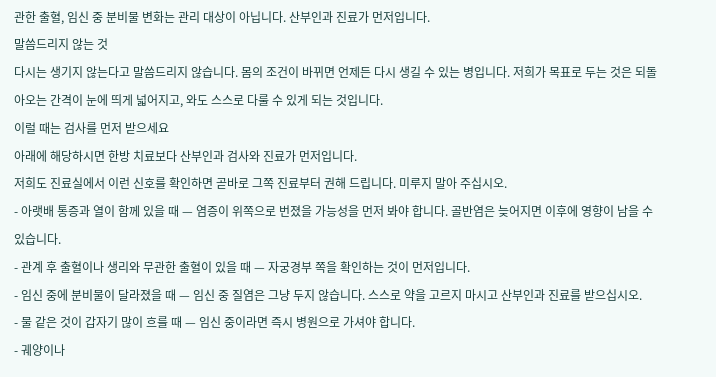관한 출혈, 임신 중 분비물 변화는 관리 대상이 아닙니다. 산부인과 진료가 먼저입니다.
말씀드리지 않는 것
다시는 생기지 않는다고 말씀드리지 않습니다. 몸의 조건이 바뀌면 언제든 다시 생길 수 있는 병입니다. 저희가 목표로 두는 것은 되돌아오는 간격이 눈에 띄게 넓어지고, 와도 스스로 다룰 수 있게 되는 것입니다.
이럴 때는 검사를 먼저 받으세요
아래에 해당하시면 한방 치료보다 산부인과 검사와 진료가 먼저입니다.
저희도 진료실에서 이런 신호를 확인하면 곧바로 그쪽 진료부터 권해 드립니다. 미루지 말아 주십시오.
- 아랫배 통증과 열이 함께 있을 때 — 염증이 위쪽으로 번졌을 가능성을 먼저 봐야 합니다. 골반염은 늦어지면 이후에 영향이 남을 수 있습니다.
- 관계 후 출혈이나 생리와 무관한 출혈이 있을 때 — 자궁경부 쪽을 확인하는 것이 먼저입니다.
- 임신 중에 분비물이 달라졌을 때 — 임신 중 질염은 그냥 두지 않습니다. 스스로 약을 고르지 마시고 산부인과 진료를 받으십시오.
- 물 같은 것이 갑자기 많이 흐를 때 — 임신 중이라면 즉시 병원으로 가셔야 합니다.
- 궤양이나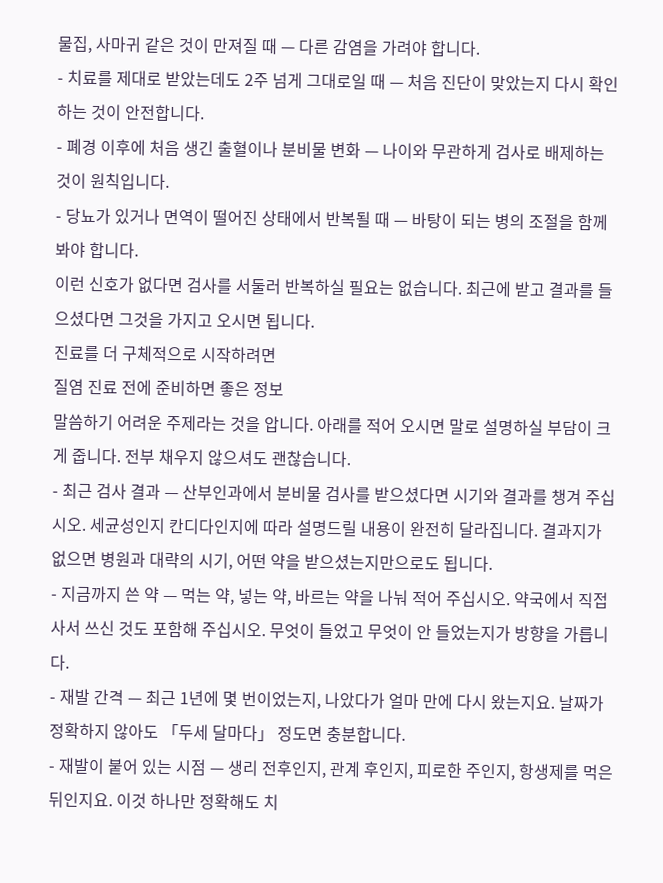물집, 사마귀 같은 것이 만져질 때 — 다른 감염을 가려야 합니다.
- 치료를 제대로 받았는데도 2주 넘게 그대로일 때 — 처음 진단이 맞았는지 다시 확인하는 것이 안전합니다.
- 폐경 이후에 처음 생긴 출혈이나 분비물 변화 — 나이와 무관하게 검사로 배제하는 것이 원칙입니다.
- 당뇨가 있거나 면역이 떨어진 상태에서 반복될 때 — 바탕이 되는 병의 조절을 함께 봐야 합니다.
이런 신호가 없다면 검사를 서둘러 반복하실 필요는 없습니다. 최근에 받고 결과를 들으셨다면 그것을 가지고 오시면 됩니다.
진료를 더 구체적으로 시작하려면
질염 진료 전에 준비하면 좋은 정보
말씀하기 어려운 주제라는 것을 압니다. 아래를 적어 오시면 말로 설명하실 부담이 크게 줍니다. 전부 채우지 않으셔도 괜찮습니다.
- 최근 검사 결과 — 산부인과에서 분비물 검사를 받으셨다면 시기와 결과를 챙겨 주십시오. 세균성인지 칸디다인지에 따라 설명드릴 내용이 완전히 달라집니다. 결과지가 없으면 병원과 대략의 시기, 어떤 약을 받으셨는지만으로도 됩니다.
- 지금까지 쓴 약 — 먹는 약, 넣는 약, 바르는 약을 나눠 적어 주십시오. 약국에서 직접 사서 쓰신 것도 포함해 주십시오. 무엇이 들었고 무엇이 안 들었는지가 방향을 가릅니다.
- 재발 간격 — 최근 1년에 몇 번이었는지, 나았다가 얼마 만에 다시 왔는지요. 날짜가 정확하지 않아도 「두세 달마다」 정도면 충분합니다.
- 재발이 붙어 있는 시점 — 생리 전후인지, 관계 후인지, 피로한 주인지, 항생제를 먹은 뒤인지요. 이것 하나만 정확해도 치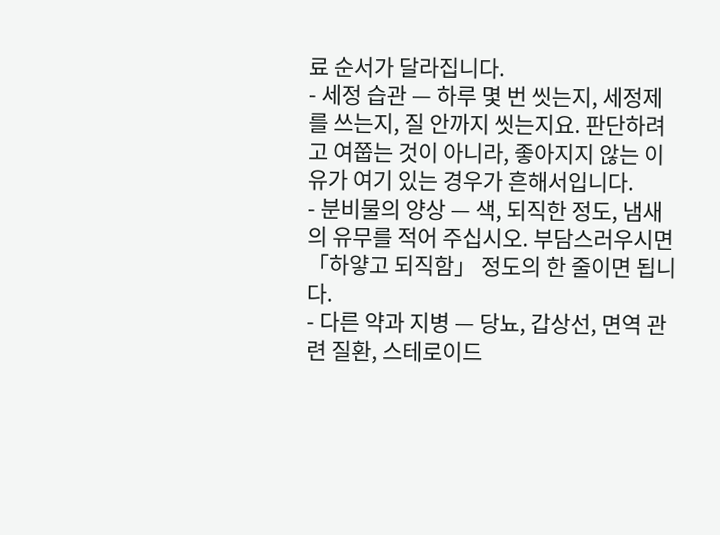료 순서가 달라집니다.
- 세정 습관 — 하루 몇 번 씻는지, 세정제를 쓰는지, 질 안까지 씻는지요. 판단하려고 여쭙는 것이 아니라, 좋아지지 않는 이유가 여기 있는 경우가 흔해서입니다.
- 분비물의 양상 — 색, 되직한 정도, 냄새의 유무를 적어 주십시오. 부담스러우시면 「하얗고 되직함」 정도의 한 줄이면 됩니다.
- 다른 약과 지병 — 당뇨, 갑상선, 면역 관련 질환, 스테로이드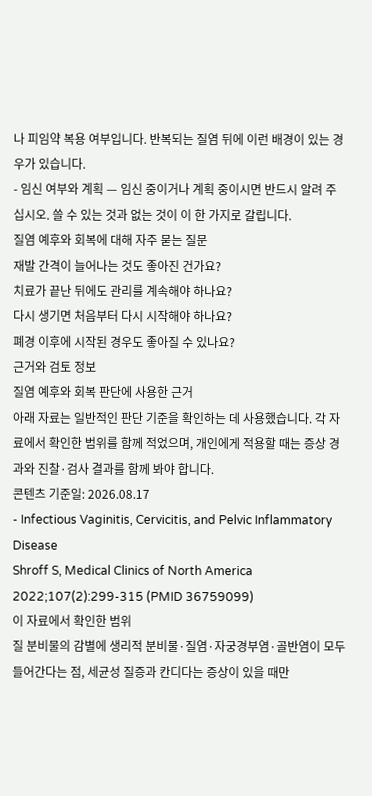나 피임약 복용 여부입니다. 반복되는 질염 뒤에 이런 배경이 있는 경우가 있습니다.
- 임신 여부와 계획 — 임신 중이거나 계획 중이시면 반드시 알려 주십시오. 쓸 수 있는 것과 없는 것이 이 한 가지로 갈립니다.
질염 예후와 회복에 대해 자주 묻는 질문
재발 간격이 늘어나는 것도 좋아진 건가요?
치료가 끝난 뒤에도 관리를 계속해야 하나요?
다시 생기면 처음부터 다시 시작해야 하나요?
폐경 이후에 시작된 경우도 좋아질 수 있나요?
근거와 검토 정보
질염 예후와 회복 판단에 사용한 근거
아래 자료는 일반적인 판단 기준을 확인하는 데 사용했습니다. 각 자료에서 확인한 범위를 함께 적었으며, 개인에게 적용할 때는 증상 경과와 진찰·검사 결과를 함께 봐야 합니다.
콘텐츠 기준일: 2026.08.17
- Infectious Vaginitis, Cervicitis, and Pelvic Inflammatory Disease
Shroff S, Medical Clinics of North America 2022;107(2):299-315 (PMID 36759099)
이 자료에서 확인한 범위
질 분비물의 감별에 생리적 분비물·질염·자궁경부염·골반염이 모두 들어간다는 점, 세균성 질증과 칸디다는 증상이 있을 때만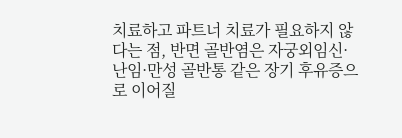치료하고 파트너 치료가 필요하지 않다는 점, 반면 골반염은 자궁외임신·난임·만성 골반통 같은 장기 후유증으로 이어질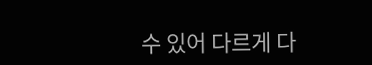수 있어 다르게 다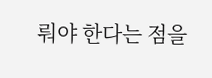뤄야 한다는 점을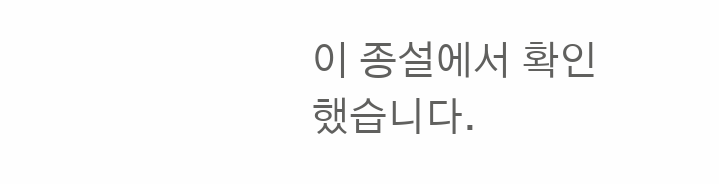이 종설에서 확인했습니다.